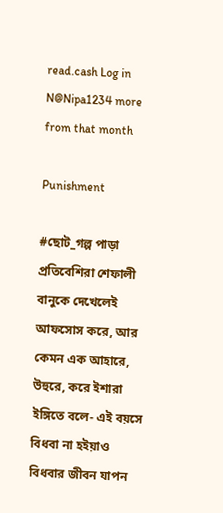read.cash Log in
N@Nipa1234 more from that month

Punishment

#ছোট_গল্প পাড়া প্রতিবেশিরা শেফালী বানুকে দেখেলেই আফসোস করে, আর কেমন এক আহারে, উহুরে, করে ইশারা ইঙ্গিতে বলে- এই বয়সে বিধবা না হইয়াও বিধবার জীবন যাপন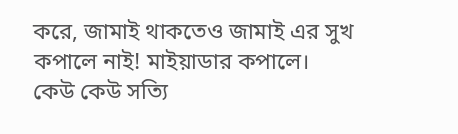করে, জামাই থাকতেও জামাই এর সুখ কপালে নাই! মাইয়াডার কপালে। কেউ কেউ সত্যি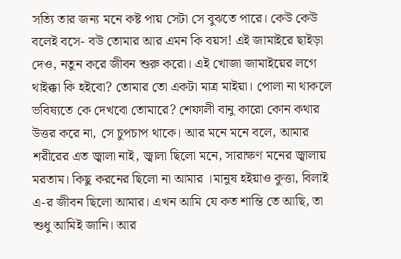সত্যি তার জন্য মনে কষ্ট পায় সেটা সে বুঝতে পারে। কেউ কেউ বলেই বসে- বউ তোমার আর এমন কি বয়স! এই জামাইরে ছাইড়া দেও, নতুন করে জীবন শুরু করো। এই খোজা জামাইয়ের লগে থাইক্কা কি হইবো? তোমার তো একটা মাত্র মাইয়া। পোলা না থাকলে ভবিষ্যতে কে দেখবো তোমারে? শেফালী বানু কারো কোন কথার উত্তর করে না, সে চুপচাপ থাকে। আর মনে মনে বলে, আমার শরীরের এত জ্বালা নাই, জ্বালা ছিলো মনে, সারাক্ষণ মনের জ্বালায় মরতাম। কিছু করনের ছিলো না আমার ।মানুষ হইয়াও কুত্তা, বিলাই এ-র জীবন ছিলো আমার। এখন আমি যে কত শান্তি তে আছি, তা শুধু আমিই জানি। আর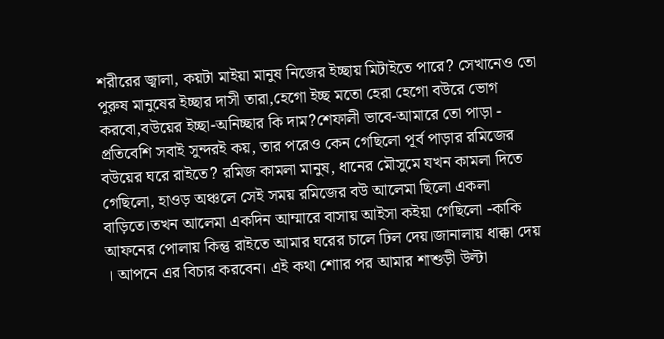শরীরের জ্বালা, কয়টা মাইয়া মানুষ নিজের ইচ্ছায় মিটাইতে পারে? সেখানেও তো পুরুষ মানুষের ইচ্ছার দাসী তারা,হেগো ইচ্ছ মতো হেরা হেগো বউরে ভোগ করবো,বউয়ের ইচ্ছা-অনিচ্ছার কি দাম?শেফালী ভাবে-আমারে তো পাড়া - প্রতিবেশি সবাই সুন্দরই কয়, তার পরেও কেন গেছিলো পূর্ব পাড়ার রমিজের বউয়ের ঘরে রাইতে? রমিজ কামলা মানুষ, ধানের মৌসুমে যখন কামলা দিতে গেছিলো, হাওড় অঞ্চলে সেই সময় রমিজের বউ আলেমা ছিলো একলা বাড়িতে।তখন আলেমা একদিন আম্মারে বাসায় আইসা কইয়া গেছিলো -কাকি আফনের পোলায় কিন্তু রাইতে আমার ঘরের চালে ঢিল দেয়।জানালায় ধাক্কা দেয় । আপনে এর বিচার করবেন। এই কথা শোার পর আমার শাশুড়ী উল্টা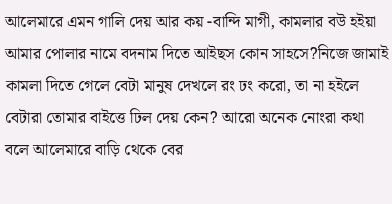আলেমারে এমন গালি দেয় আর কয় -বান্দি মাগী, কামলার বউ হইয়া আমার পোলার নামে বদনাম দিতে আইছস কোন সাহসে?নিজে জামাই কামলা দিতে গেলে বেটা মানুষ দেখলে রং ঢং করো, তা না হইলে বেটারা তোমার বাইত্তে ঢিল দেয় কেন? আরো অনেক নোংরা কথা বলে আলেমারে বাড়ি থেকে বের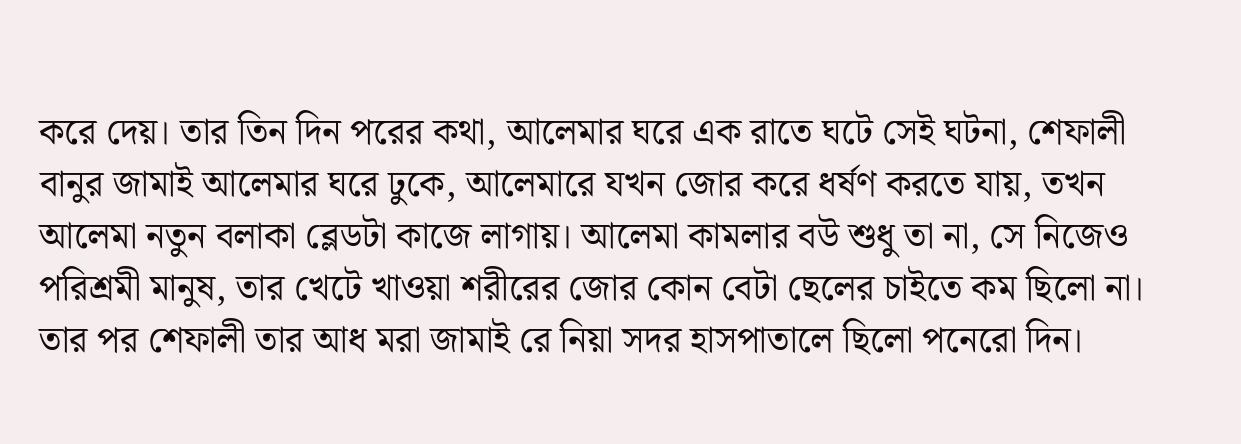করে দেয়। তার তিন দিন পরের কথা, আলেমার ঘরে এক রাতে ঘটে সেই ঘটনা, শেফালী বানুর জামাই আলেমার ঘরে ঢুকে, আলেমারে যখন জোর করে ধর্ষণ করতে যায়, তখন আলেমা নতুন বলাকা ব্লেডটা কাজে লাগায়। আলেমা কামলার বউ শুধু তা না, সে নিজেও পরিশ্রমী মানুষ, তার খেটে খাওয়া শরীরের জোর কোন বেটা ছেলের চাইতে কম ছিলো না। তার পর শেফালী তার আধ মরা জামাই রে নিয়া সদর হাসপাতালে ছিলো পনেরো দিন।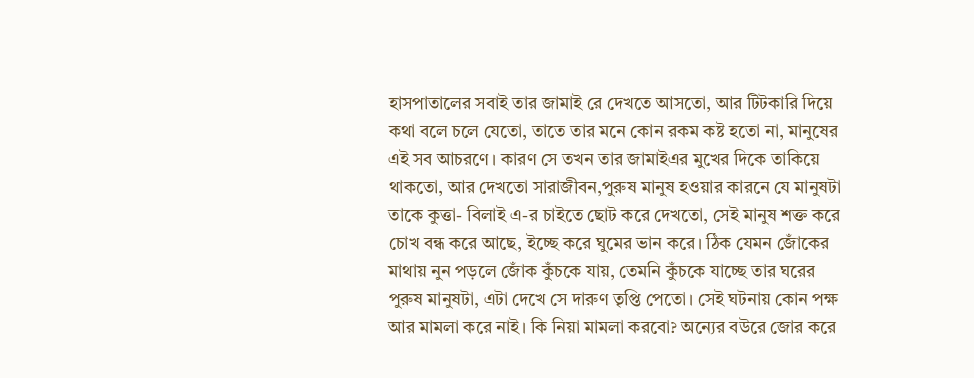হাসপাতালের সবাই তার জামাই রে দেখতে আসতো, আর টিটকারি দিয়ে কথা বলে চলে যেতো, তাতে তার মনে কোন রকম কষ্ট হতো না, মানুষের এই সব আচরণে। কারণ সে তখন তার জামাইএর মুখের দিকে তাকিয়ে থাকতো, আর দেখতো সারাজীবন,পুরুষ মানুষ হওয়ার কারনে যে মানুষটা তাকে কুত্তা- বিলাই এ-র চাইতে ছোট করে দেখতো, সেই মানুষ শক্ত করে চোখ বন্ধ করে আছে, ইচ্ছে করে ঘুমের ভান করে। ঠিক যেমন জোঁকের মাথায় নুন পড়লে জোঁক কুঁচকে যায়, তেমনি কুঁচকে যাচ্ছে তার ঘরের পুরুষ মানুষটা, এটা দেখে সে দারুণ তৃপ্তি পেতো। সেই ঘটনায় কোন পক্ষ আর মামলা করে নাই। কি নিয়া মামলা করবো? অন্যের বউরে জোর করে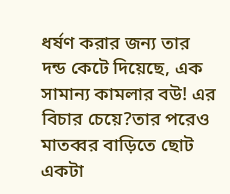ধর্ষণ করার জন্য তার দন্ড কেটে দিয়েছে, এক সামান্য কামলার বউ! এর বিচার চেয়ে?তার পরেও মাতব্বর বাড়িতে ছোট একটা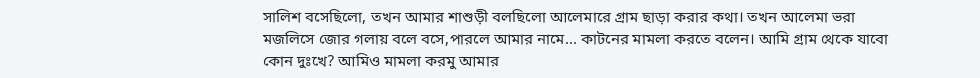সালিশ বসেছিলো, তখন আমার শাশুড়ী বলছিলো আলেমারে গ্রাম ছাড়া করার কথা। তখন আলেমা ভরা মজলিসে জোর গলায় বলে বসে,পারলে আমার নামে... কাটনের মামলা করতে বলেন। আমি গ্রাম থেকে যাবো কোন দুঃখে? আমিও মামলা করমু আমার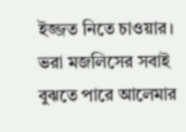ইজ্জত নিতে চাওয়ার। ভরা মজলিসের সবাই বুঝতে পারে আলেমার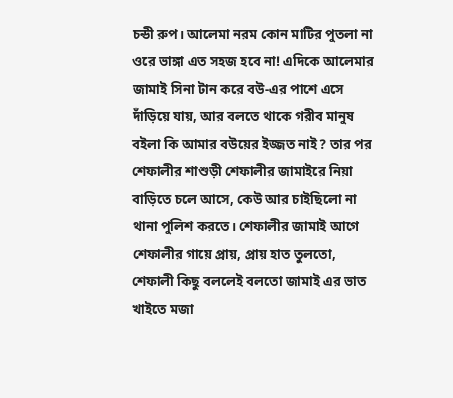চন্ডী রুপ। আলেমা নরম কোন মাটির পুতলা না ওরে ভাঙ্গা এত সহজ হবে না! এদিকে আলেমার জামাই সিনা টান করে বউ-এর পাশে এসে দাঁড়িয়ে যায়, আর বলতে থাকে গরীব মানুষ বইলা কি আমার বউয়ের ইজ্জত নাই? তার পর শেফালীর শাশুড়ী শেফালীর জামাইরে নিয়া বাড়িতে চলে আসে, কেউ আর চাইছিলো না থানা পুলিশ করতে। শেফালীর জামাই আগে শেফালীর গায়ে প্রায়, প্রায় হাত তুলতো, শেফালী কিছু বললেই বলতো জামাই এর ভাত খাইতে মজা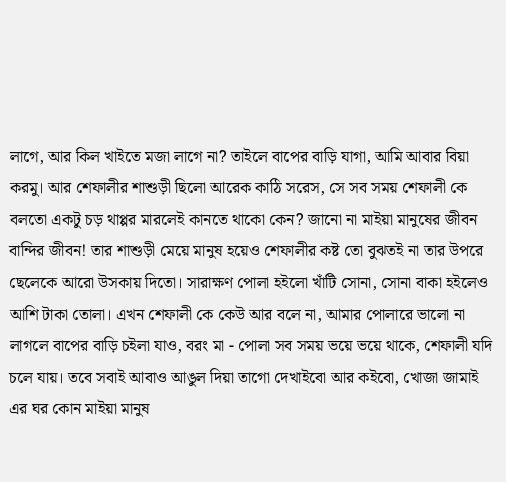লাগে, আর কিল খাইতে মজা লাগে না? তাইলে বাপের বাড়ি যাগা, আমি আবার বিয়া করমু। আর শেফালীর শাশুড়ী ছিলো আরেক কাঠি সরেস, সে সব সময় শেফালী কে বলতো একটু চড় থাপ্পর মারলেই কানতে থাকো কেন? জানো না মাইয়া মানুষের জীবন বান্দির জীবন! তার শাশুড়ী মেয়ে মানুষ হয়েও শেফালীর কষ্ট তো বুঝতই না তার উপরে ছেলেকে আরো উসকায় দিতো। সারাক্ষণ পোলা হইলো খাঁটি সোনা, সোনা বাকা হইলেও আশি টাকা তোলা। এখন শেফালী কে কেউ আর বলে না, আমার পোলারে ভালো না লাগলে বাপের বাড়ি চইলা যাও, বরং মা - পোলা সব সময় ভয়ে ভয়ে থাকে, শেফালী যদি চলে যায়। তবে সবাই আবাও আঙুল দিয়া তাগো দেখাইবো আর কইবো, খোজা জামাই এর ঘর কোন মাইয়া মানুষ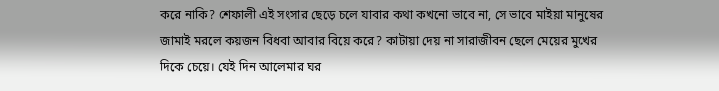করে নাকি? শেফালী এই সংসার ছেড়ে চলে যাবার কথা কখনো ভাবে না, সে ভাবে মাইয়া মানুষের জামাই মরলে কয়জন বিধবা আবার বিয়ে করে? কাটায়া দেয় না সারাজীবন ছেলে মেয়ের মুখের দিকে চেয়ে। যেই দিন আলেমার ঘর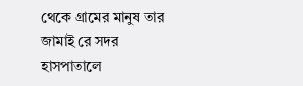থেকে গ্রামের মানুষ তার জামাই রে সদর হাসপাতালে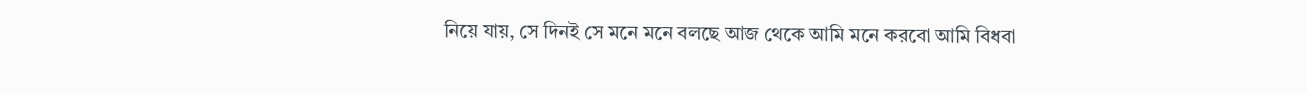নিয়ে যায়, সে দিনই সে মনে মনে বলছে আজ থেকে আমি মনে করবো আমি বিধবা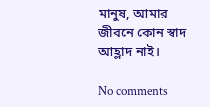মানুষ, আমার জীবনে কোন স্বাদ আহ্লাদ নাই।

No comments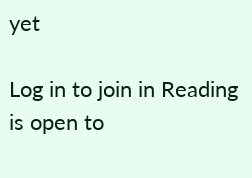yet

Log in to join in Reading is open to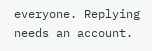everyone. Replying needs an account.